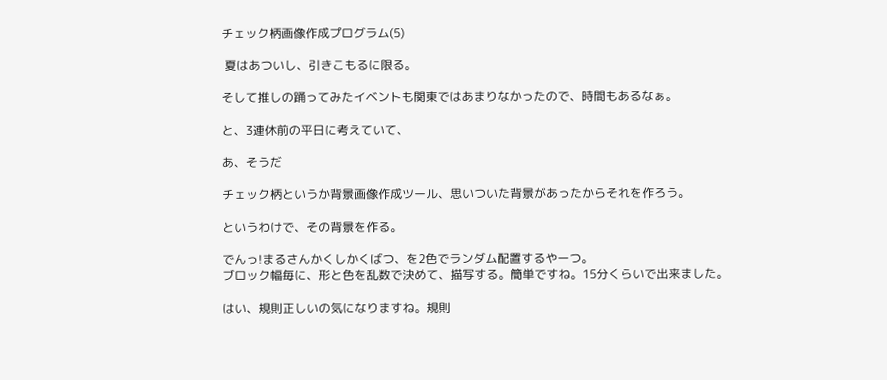チェック柄画像作成プログラム(5)

 夏はあついし、引きこもるに限る。

そして推しの踊ってみたイベントも関東ではあまりなかったので、時間もあるなぁ。

と、3連休前の平日に考えていて、

あ、そうだ

チェック柄というか背景画像作成ツール、思いついた背景があったからそれを作ろう。

というわけで、その背景を作る。

でんっ!まるさんかくしかくばつ、を2色でランダム配置するやーつ。
ブロック幅毎に、形と色を乱数で決めて、描写する。簡単ですね。15分くらいで出来ました。

はい、規則正しいの気になりますね。規則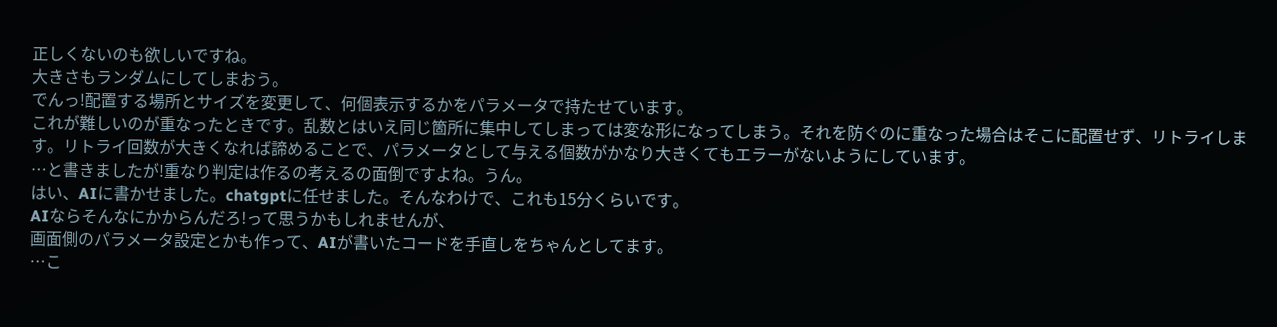正しくないのも欲しいですね。
大きさもランダムにしてしまおう。
でんっ!配置する場所とサイズを変更して、何個表示するかをパラメータで持たせています。
これが難しいのが重なったときです。乱数とはいえ同じ箇所に集中してしまっては変な形になってしまう。それを防ぐのに重なった場合はそこに配置せず、リトライします。リトライ回数が大きくなれば諦めることで、パラメータとして与える個数がかなり大きくてもエラーがないようにしています。
…と書きましたが!重なり判定は作るの考えるの面倒ですよね。うん。
はい、AIに書かせました。chatgptに任せました。そんなわけで、これも15分くらいです。
AIならそんなにかからんだろ!って思うかもしれませんが、
画面側のパラメータ設定とかも作って、AIが書いたコードを手直しをちゃんとしてます。
…こ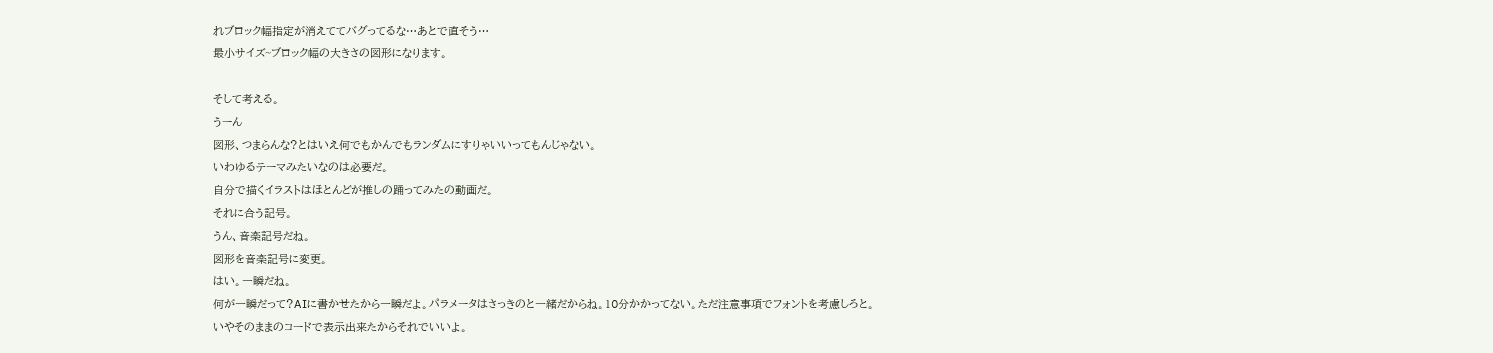れブロック幅指定が消えててバグってるな…あとで直そう…
最小サイズ~ブロック幅の大きさの図形になります。

そして考える。
うーん
図形、つまらんな?とはいえ何でもかんでもランダムにすりゃいいってもんじゃない。
いわゆるテーマみたいなのは必要だ。
自分で描くイラストはほとんどが推しの踊ってみたの動画だ。
それに合う記号。
うん、音楽記号だね。
図形を音楽記号に変更。
はい。一瞬だね。
何が一瞬だって?AIに書かせたから一瞬だよ。パラメータはさっきのと一緒だからね。10分かかってない。ただ注意事項でフォントを考慮しろと。
いやそのままのコードで表示出来たからそれでいいよ。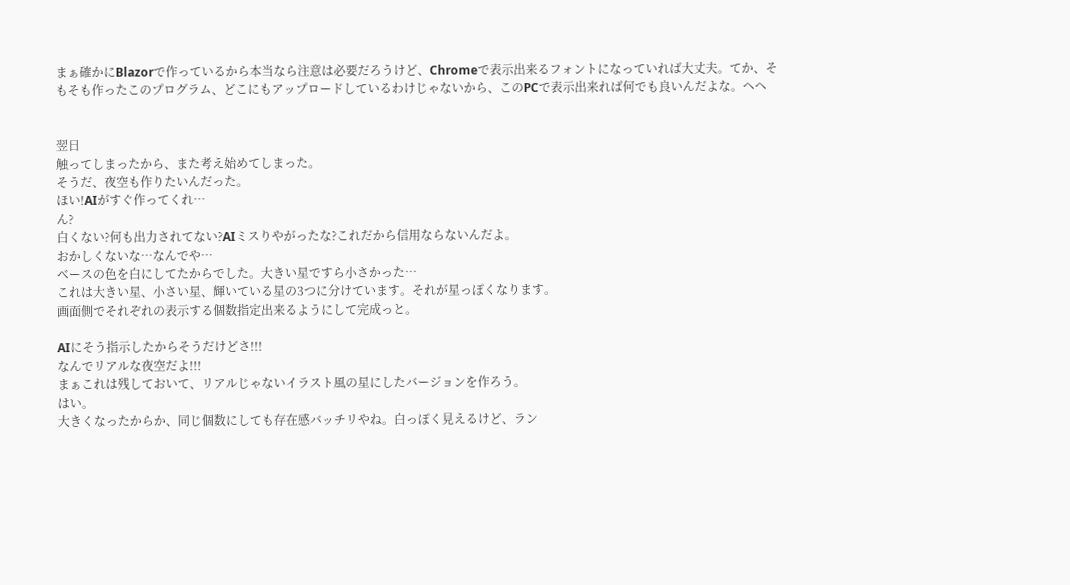まぁ確かにBlazorで作っているから本当なら注意は必要だろうけど、Chromeで表示出来るフォントになっていれば大丈夫。てか、そもそも作ったこのプログラム、どこにもアップロードしているわけじゃないから、このPCで表示出来れば何でも良いんだよな。ヘヘ


翌日
触ってしまったから、また考え始めてしまった。
そうだ、夜空も作りたいんだった。
ほい!AIがすぐ作ってくれ…
ん?
白くない?何も出力されてない?AIミスりやがったな?これだから信用ならないんだよ。
おかしくないな…なんでや…
ベースの色を白にしてたからでした。大きい星ですら小さかった…
これは大きい星、小さい星、輝いている星の3つに分けています。それが星っぽくなります。
画面側でそれぞれの表示する個数指定出来るようにして完成っと。

AIにそう指示したからそうだけどさ!!!
なんでリアルな夜空だよ!!!
まぁこれは残しておいて、リアルじゃないイラスト風の星にしたバージョンを作ろう。
はい。
大きくなったからか、同じ個数にしても存在感バッチリやね。白っぽく見えるけど、ラン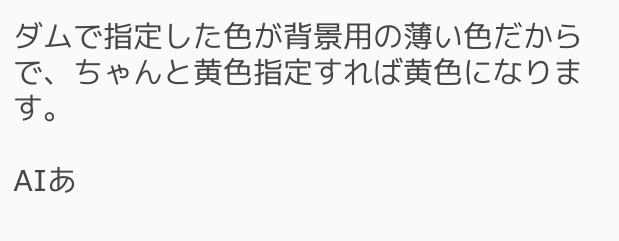ダムで指定した色が背景用の薄い色だからで、ちゃんと黄色指定すれば黄色になります。

AIあ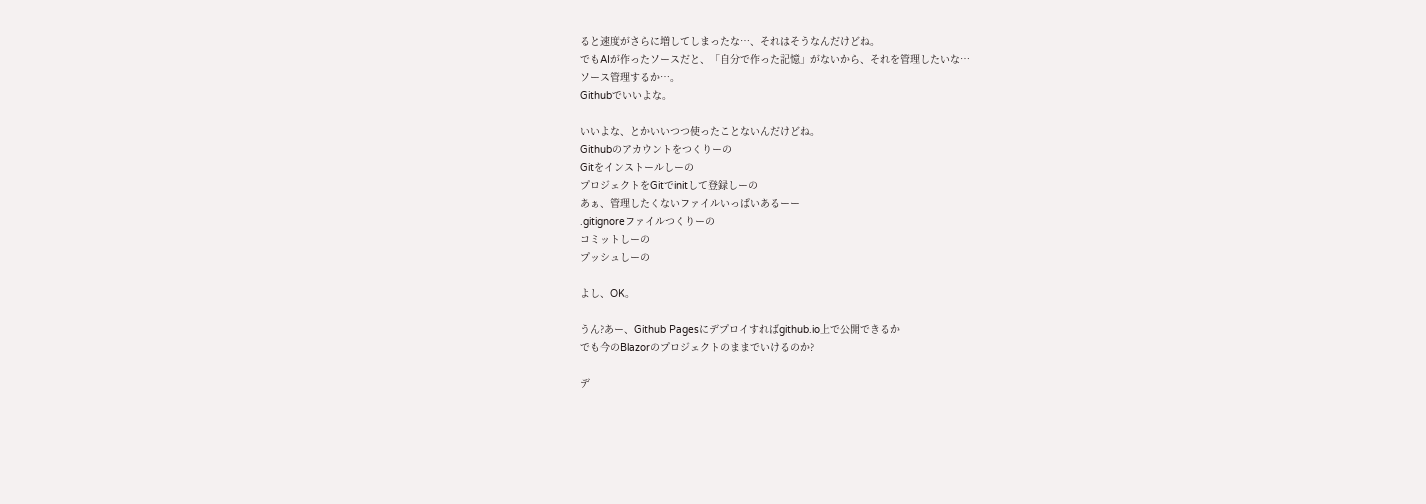ると速度がさらに増してしまったな…、それはそうなんだけどね。
でもAIが作ったソースだと、「自分で作った記憶」がないから、それを管理したいな…
ソース管理するか…。
Githubでいいよな。

いいよな、とかいいつつ使ったことないんだけどね。
Githubのアカウントをつくりーの
Gitをインストールしーの
プロジェクトをGitでinitして登録しーの
あぁ、管理したくないファイルいっぱいあるーー
.gitignoreファイルつくりーの
コミットしーの
プッシュしーの

よし、OK。

うん?あー、Github Pagesにデプロイすればgithub.io上で公開できるか
でも今のBlazorのプロジェクトのままでいけるのか?

デ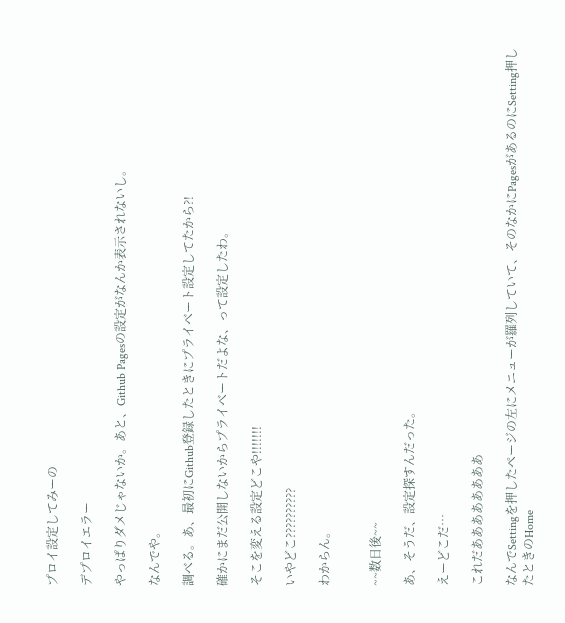プロイ設定してみーの

デプロイエラー

やっぱりダメじゃないか。あと、Github Pagesの設定がなんか表示されないし。

なんでや。

調べる。あ、最初にGithub登録したときにプライベート設定してたから?!

確かにまだ公開しないからプライベートだよな、って設定したわ。

そこを変える設定どこや!!!!!!!

いやどこ??????????

わからん。


~~数日後~~

あ、そうだ、設定探すんだった。

えーどこだ…

これだああああああああ

なんでSettingを押したページの左にメニューが羅列していて、そのなかにPagesがあるのにSetting押したときのHome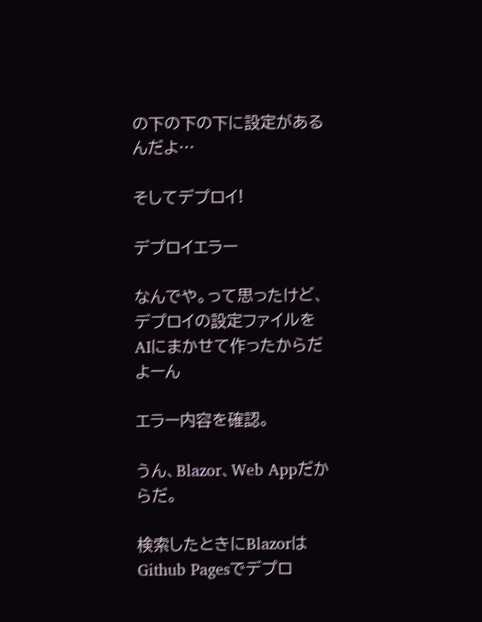の下の下の下に設定があるんだよ…

そしてデプロイ!

デプロイエラー

なんでや。って思ったけど、デプロイの設定ファイルをAIにまかせて作ったからだよーん

エラー内容を確認。

うん、Blazor、Web Appだからだ。

検索したときにBlazorはGithub Pagesでデプロ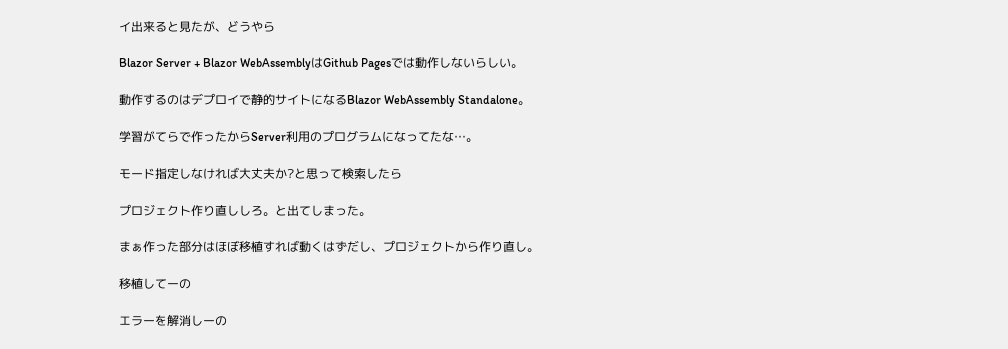イ出来ると見たが、どうやら

Blazor Server + Blazor WebAssemblyはGithub Pagesでは動作しないらしい。

動作するのはデプロイで静的サイトになるBlazor WebAssembly Standalone。

学習がてらで作ったからServer利用のプログラムになってたな…。

モード指定しなければ大丈夫か?と思って検索したら

プロジェクト作り直ししろ。と出てしまった。

まぁ作った部分はほぼ移植すれば動くはずだし、プロジェクトから作り直し。

移植してーの

エラーを解消しーの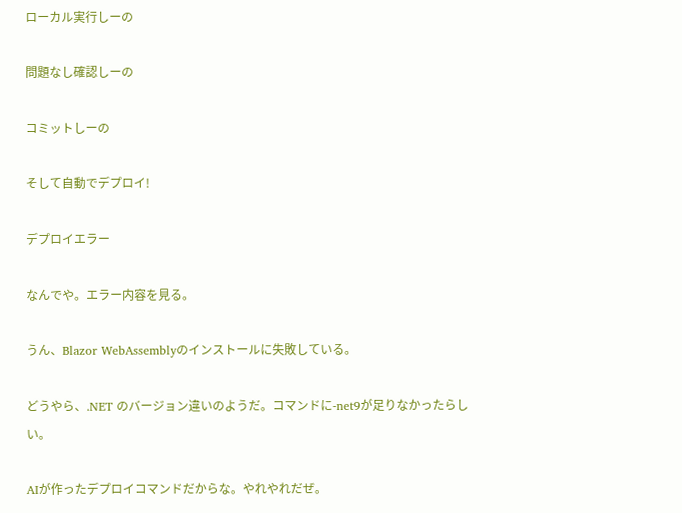ローカル実行しーの

問題なし確認しーの

コミットしーの

そして自動でデプロイ!

デプロイエラー

なんでや。エラー内容を見る。

うん、Blazor WebAssemblyのインストールに失敗している。

どうやら、.NET のバージョン違いのようだ。コマンドに-net9が足りなかったらしい。

AIが作ったデプロイコマンドだからな。やれやれだぜ。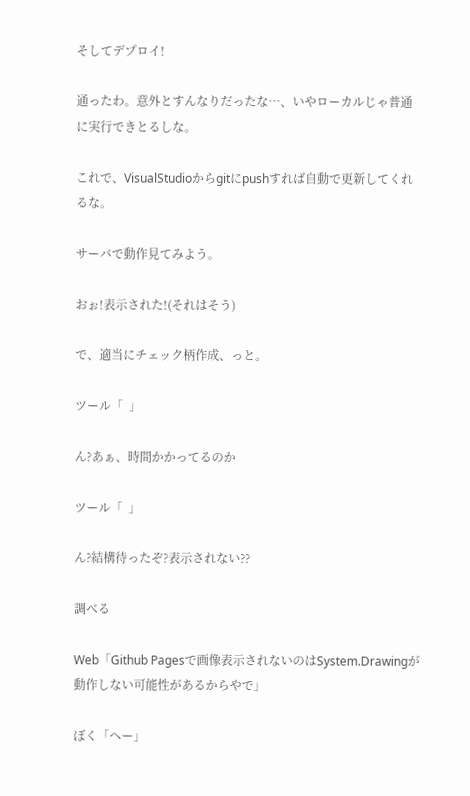そしてデプロイ!

通ったわ。意外とすんなりだったな…、いやローカルじゃ普通に実行できとるしな。

これで、VisualStudioからgitにpushすれば自動で更新してくれるな。

サーバで動作見てみよう。

おぉ!表示された!(それはそう)

で、適当にチェック柄作成、っと。

ツール「  」

ん?あぁ、時間かかってるのか

ツール「  」

ん?結構待ったぞ?表示されない??

調べる

Web「Github Pagesで画像表示されないのはSystem.Drawingが動作しない可能性があるからやで」

ぼく「へー」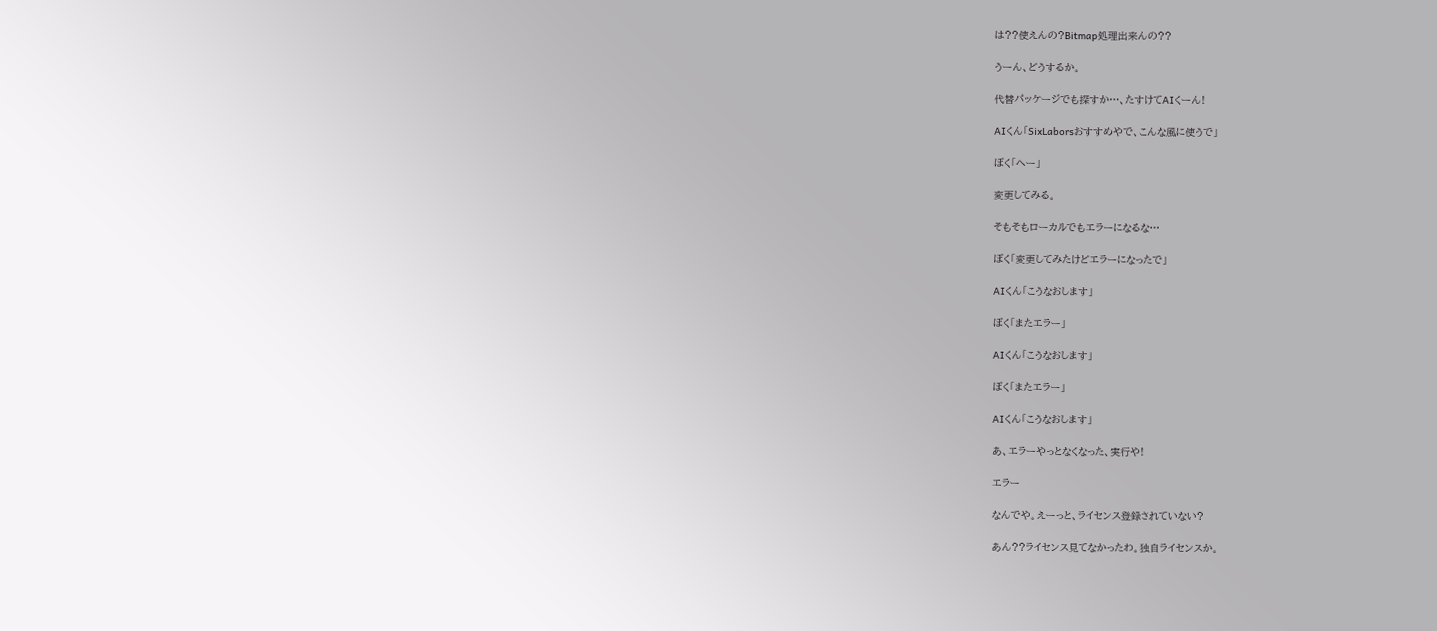は??使えんの?Bitmap処理出来んの??

うーん、どうするか。

代替パッケージでも探すか…、たすけてAIくーん!

AIくん「SixLaborsおすすめやで、こんな風に使うで」

ぼく「へー」

変更してみる。

そもそもローカルでもエラーになるな…

ぼく「変更してみたけどエラーになったで」

AIくん「こうなおします」

ぼく「またエラー」

AIくん「こうなおします」

ぼく「またエラー」

AIくん「こうなおします」

あ、エラーやっとなくなった、実行や!

エラー

なんでや。えーっと、ライセンス登録されていない?

あん??ライセンス見てなかったわ。独自ライセンスか。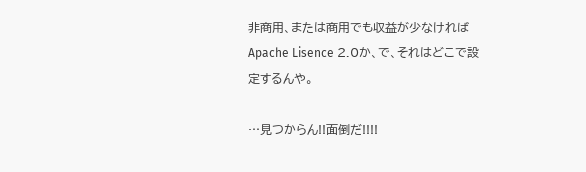非商用、または商用でも収益が少なければApache Lisence 2.0か、で、それはどこで設定するんや。

…見つからん!!面倒だ!!!!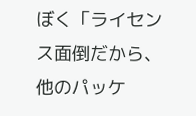ぼく「ライセンス面倒だから、他のパッケ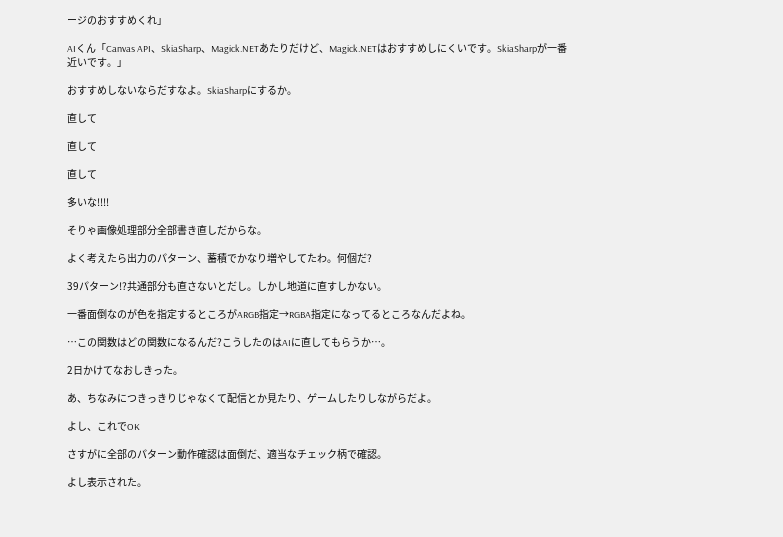ージのおすすめくれ」

AIくん「Canvas API、SkiaSharp、Magick.NETあたりだけど、Magick.NETはおすすめしにくいです。SkiaSharpが一番近いです。」

おすすめしないならだすなよ。SkiaSharpにするか。

直して

直して

直して

多いな!!!!

そりゃ画像処理部分全部書き直しだからな。

よく考えたら出力のパターン、蓄積でかなり増やしてたわ。何個だ?

39パターン!?共通部分も直さないとだし。しかし地道に直すしかない。

一番面倒なのが色を指定するところがARGB指定→RGBA指定になってるところなんだよね。

…この関数はどの関数になるんだ?こうしたのはAIに直してもらうか…。

2日かけてなおしきった。

あ、ちなみにつきっきりじゃなくて配信とか見たり、ゲームしたりしながらだよ。

よし、これでOK

さすがに全部のパターン動作確認は面倒だ、適当なチェック柄で確認。

よし表示された。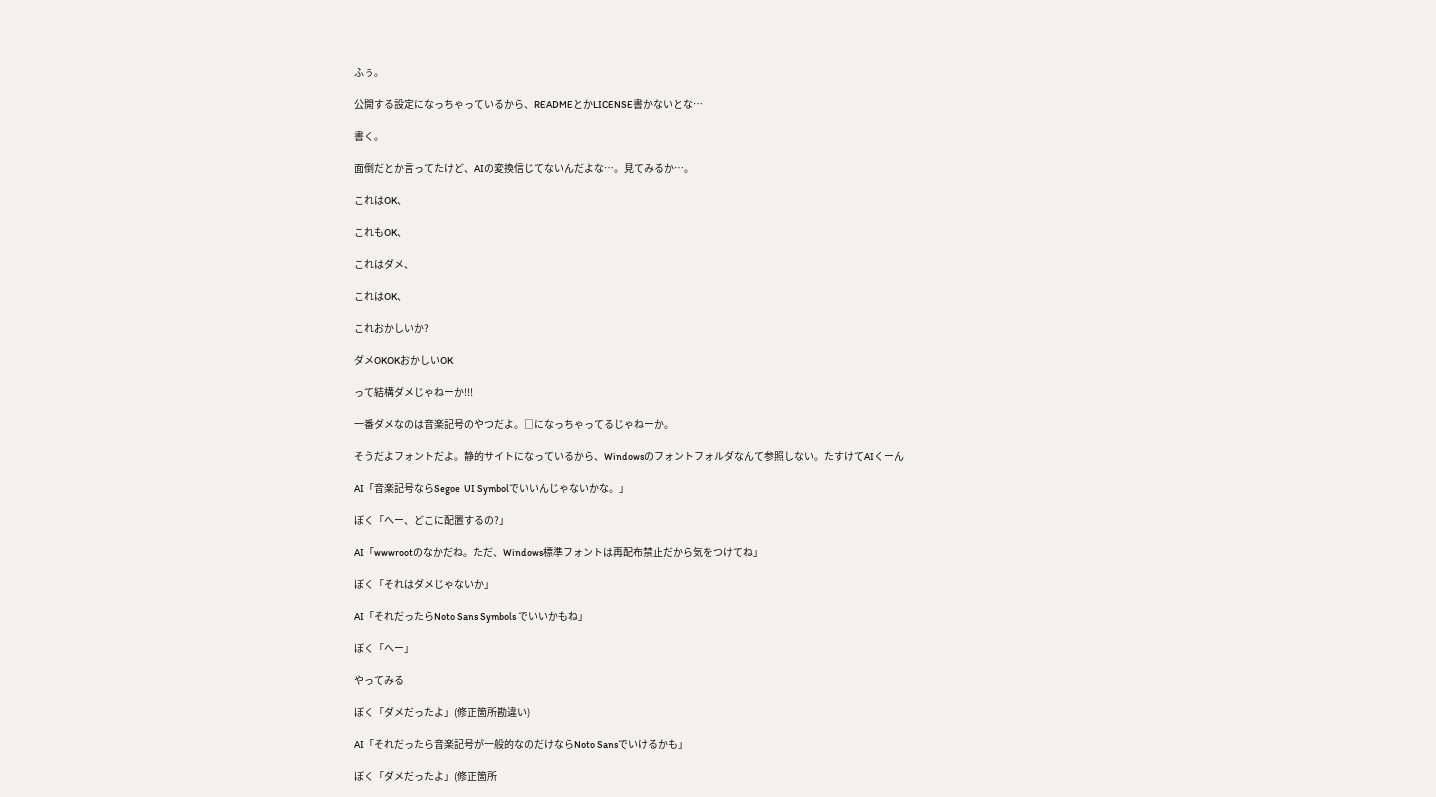ふぅ。

公開する設定になっちゃっているから、READMEとかLICENSE書かないとな…

書く。

面倒だとか言ってたけど、AIの変換信じてないんだよな…。見てみるか…。

これはOK、

これもOK、

これはダメ、

これはOK、

これおかしいか?

ダメOKOKおかしいOK

って結構ダメじゃねーか!!!

一番ダメなのは音楽記号のやつだよ。□になっちゃってるじゃねーか。

そうだよフォントだよ。静的サイトになっているから、Windowsのフォントフォルダなんて参照しない。たすけてAIくーん

AI「音楽記号ならSegoe  UI Symbolでいいんじゃないかな。」

ぼく「へー、どこに配置するの?」

AI「wwwrootのなかだね。ただ、Windows標準フォントは再配布禁止だから気をつけてね」

ぼく「それはダメじゃないか」

AI「それだったらNoto Sans Symbols でいいかもね」

ぼく「へー」

やってみる

ぼく「ダメだったよ」(修正箇所勘違い)

AI「それだったら音楽記号が一般的なのだけならNoto Sansでいけるかも」

ぼく「ダメだったよ」(修正箇所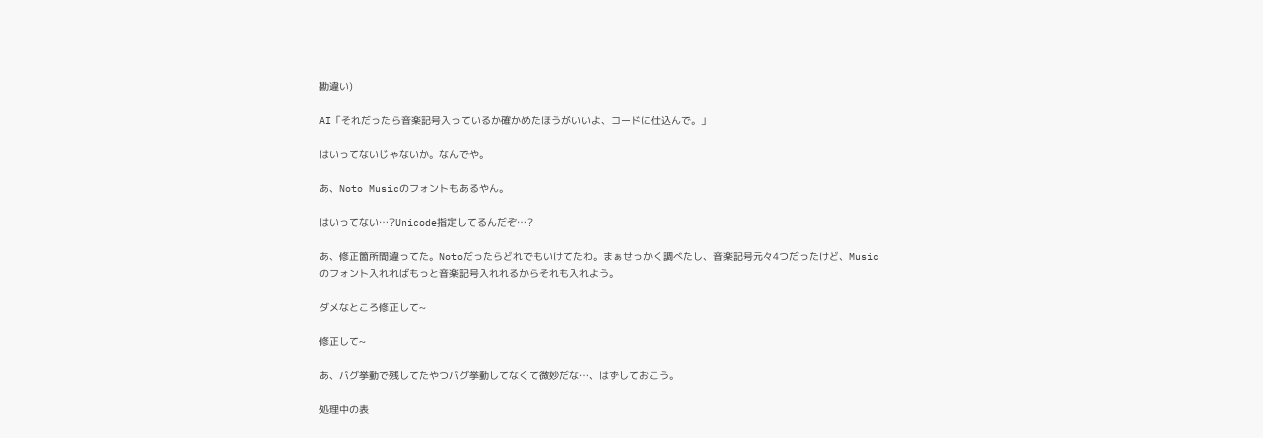勘違い)

AI「それだったら音楽記号入っているか確かめたほうがいいよ、コードに仕込んで。」

はいってないじゃないか。なんでや。

あ、Noto Musicのフォントもあるやん。

はいってない…?Unicode指定してるんだぞ…?

あ、修正箇所間違ってた。Notoだったらどれでもいけてたわ。まぁせっかく調べたし、音楽記号元々4つだったけど、Musicのフォント入れればもっと音楽記号入れれるからそれも入れよう。

ダメなところ修正して~

修正して~

あ、バグ挙動で残してたやつバグ挙動してなくて微妙だな…、はずしておこう。

処理中の表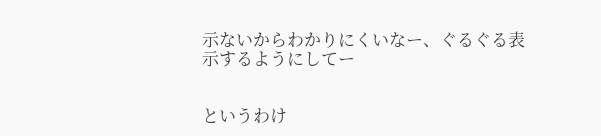示ないからわかりにくいなー、ぐるぐる表示するようにしてー


というわけ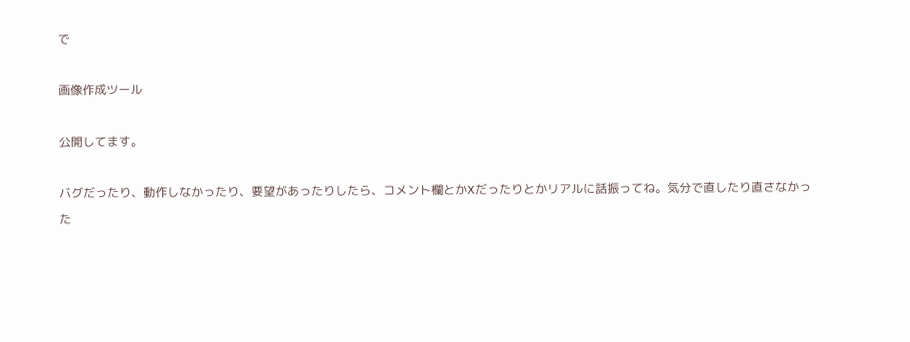で

画像作成ツール

公開してます。

バグだったり、動作しなかったり、要望があったりしたら、コメント欄とかXだったりとかリアルに話振ってね。気分で直したり直さなかった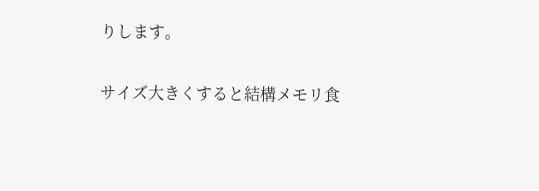りします。

サイズ大きくすると結構メモリ食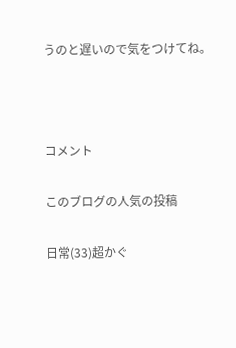うのと遅いので気をつけてね。



コメント

このブログの人気の投稿

日常(33)超かぐ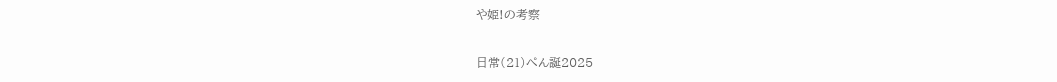や姫!の考察

日常(21)ぺん誕2025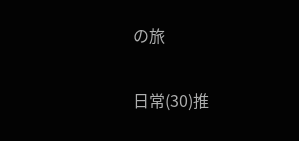の旅

日常(30)推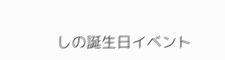しの誕生日イベント